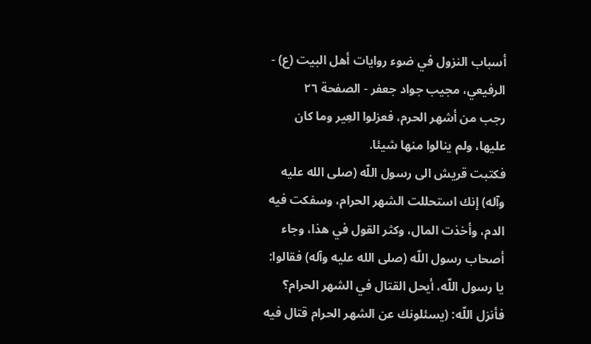أسباب النزول في ضوء روايات أهل البيت (ع) - الرفيعي، مجيب جواد جعفر - الصفحة ٢٦
رجب من أشهر الحرم، فعزلوا العِير وما كان عليها، ولم ينالوا منها شيئا.
فكتبت قريش الى رسول اللّه (صلى الله عليه وآله) إنك استحللت الشهر الحرام، وسفكت فيه الدم، وأخذت المال، وكثر القول في هذا، وجاء أصحاب رسول اللّه (صلى الله عليه وآله) فقالوا: يا رسول اللّه، أيحل القتال في الشهر الحرام؟ فأنزل اللّه: (يسئلونك عن الشهر الحرام قتال فيه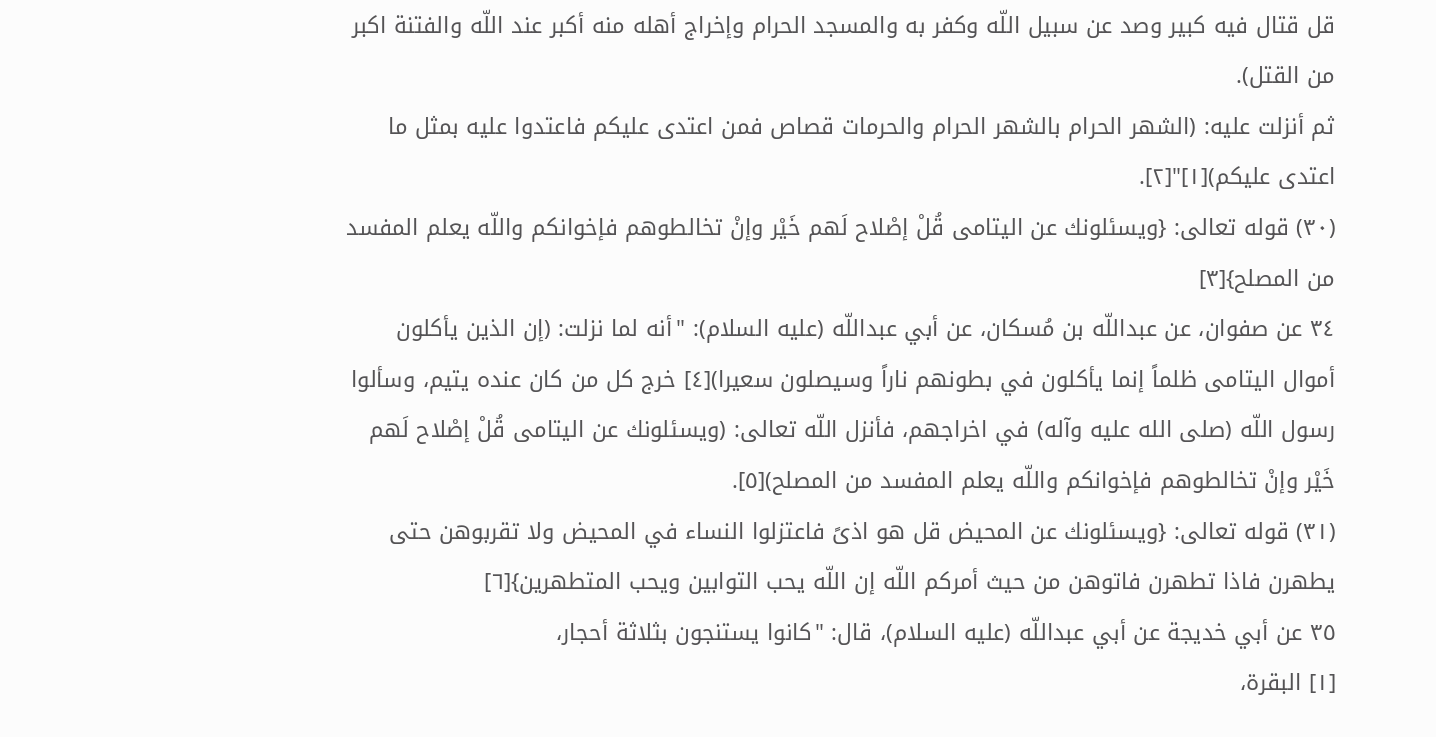قل قتال فيه كبير وصد عن سبيل اللّه وكفر به والمسجد الحرام وإخراج أهله منه أكبر عند اللّه والفتنة اكبر من القتل).
ثم أنزلت عليه: (الشهر الحرام بالشهر الحرام والحرمات قصاص فمن اعتدى عليكم فاعتدوا عليه بمثل ما اعتدى عليكم)[١]"[٢].
(٣٠) قوله تعالى: {ويسئلونك عن اليتامى قُلْ إصْلاح لَهم خَيْر وإنْ تخالطوهم فإخوانكم واللّه يعلم المفسد من المصلح}[٣]
٣٤ عن صفوان، عن عبداللّه بن مُسكان، عن أبي عبداللّه (عليه السلام): "أنه لما نزلت: (إن الذين يأكلون أموال اليتامى ظلماً إنما يأكلون في بطونهم ناراً وسيصلون سعيرا)[٤] خرج كل من كان عنده يتيم، وسألوا رسول اللّه (صلى الله عليه وآله) في اخراجهم، فأنزل اللّه تعالى: (ويسئلونك عن اليتامى قُلْ إصْلاح لَهم خَيْر وإنْ تخالطوهم فإخوانكم واللّه يعلم المفسد من المصلح)[٥].
(٣١) قوله تعالى: {ويسئلونك عن المحيض قل هو اذىً فاعتزلوا النساء في المحيض ولا تقربوهن حتى يطهرن فاذا تطهرن فاتوهن من حيث أمركم اللّه إن اللّه يحب التوابين ويحب المتطهرين}[٦]
٣٥ عن أبي خديجة عن أبي عبداللّه (عليه السلام)، قال: "كانوا يستنجون بثلاثة أحجار،
[١] البقرة،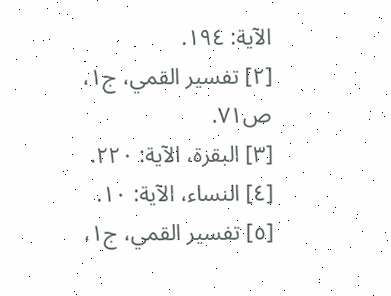الآية: ١٩٤.
[٢] تفسير القمي، ج١، ص٧١.
[٣] البقرة، الآية: ٢٢٠.
[٤] النساء، الآية: ١٠.
[٥] تفسير القمي، ج١،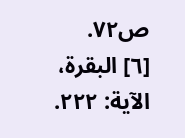ص٧٢.
[٦] البقرة، الآية: ٢٢٢.